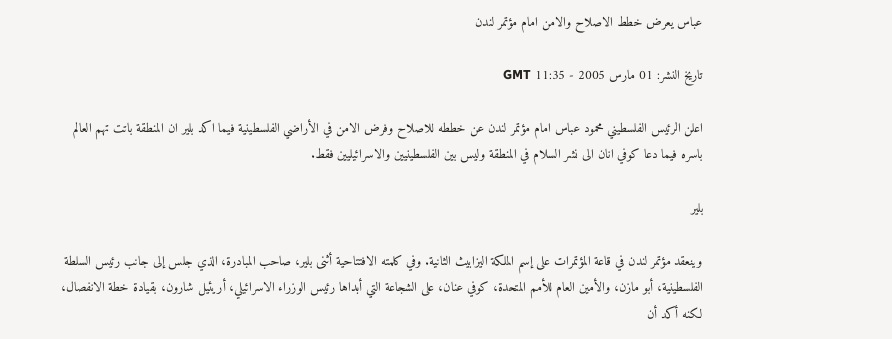عباس يعرض خطط الاصلاح والامن امام مؤتمر لندن

تاريخ النشر: 01 مارس 2005 - 11:35 GMT

اعلن الرئيس الفلسطيني محمود عباس امام مؤتمر لندن عن خططه للاصلاح وفرض الامن في الأراضي الفلسطينية فيما اكد بلير ان المنطقة باتت تهم العالم باسره فيما دعا كوفي انان الى نشر السلام في المنطقة وليس بين الفلسطينيين والاسرائيليين فقط.

بلير

وينعقد مؤتمر لندن في قاعة المؤتمرات على إسم الملكة اليزابيث الثانية. وفي كلمته الافتتاحية أثنى بلير، صاحب المبادرة، الذي جلس إلى جانب رئيس السلطة الفلسطينية، أبو مازن، والأمين العام للأمم المتحدة، كوفي عنان، على الشجاعة التي أبداها رئيس الوزراء الاسرائيلي، أريئيل شارون، بقيادة خطة الانفصال، لكنه أكد أن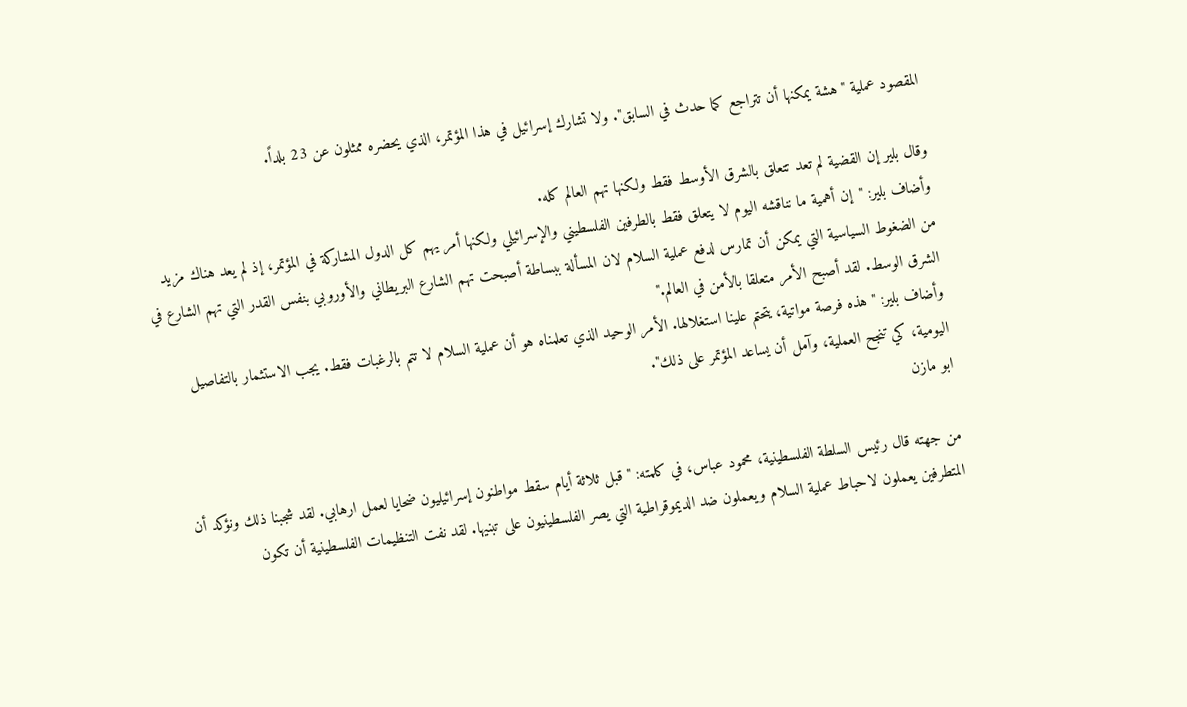المقصود عملية "هشة يمكنها أن تتراجع كما حدث في السابق". ولا تشارك إسرائيل في هذا المؤتمر، الذي يحضره ممثلون عن 23 بلداً.

وقال بلير إن القضية لم تعد تتعلق بالشرق الأوسط فقط ولكنها تهم العالم كله.
وأضاف بلير: "إن أهمية ما نناقشه اليوم لا يتعلق فقط بالطرفين الفلسطيني والإسرائيلي ولكنها أمر يهم كل الدول المشاركة في المؤتمر، إذ لم يعد هناك مزيد من الضغوط السياسية التي يمكن أن تمارس لدفع عملية السلام لان المسألة ببساطة أصبحت تهم الشارع البريطاني والأوروبي بنفس القدر التي تهم الشارع في الشرق الوسط. لقد أصبح الأمر متعلقا بالأمن في العالم."
وأضاف بلير: "هذه فرصة مواتية، يتحتم علينا استغلالها. الأمر الوحيد الذي تعلمناه هو أن عملية السلام لا تتم بالرغبات فقط. يجب الاستثمار بالتفاصيل اليومية، كي تنجح العملية، وآمل أن يساعد المؤتمر على ذلك".
ابو مازن

من جهته قال رئيس السلطة الفلسطينية، محمود عباس، في كلمته: "قبل ثلاثة أيام سقط مواطنون إسرائيليون ضحايا لعمل ارهابي. لقد شجبنا ذلك ونؤكد أن المتطرفين يعملون لاحباط عملية السلام ويعملون ضد الديموقراطية التي يصر الفلسطينيون على تبنيها. لقد نفت التنظيمات الفلسطينية أن تكون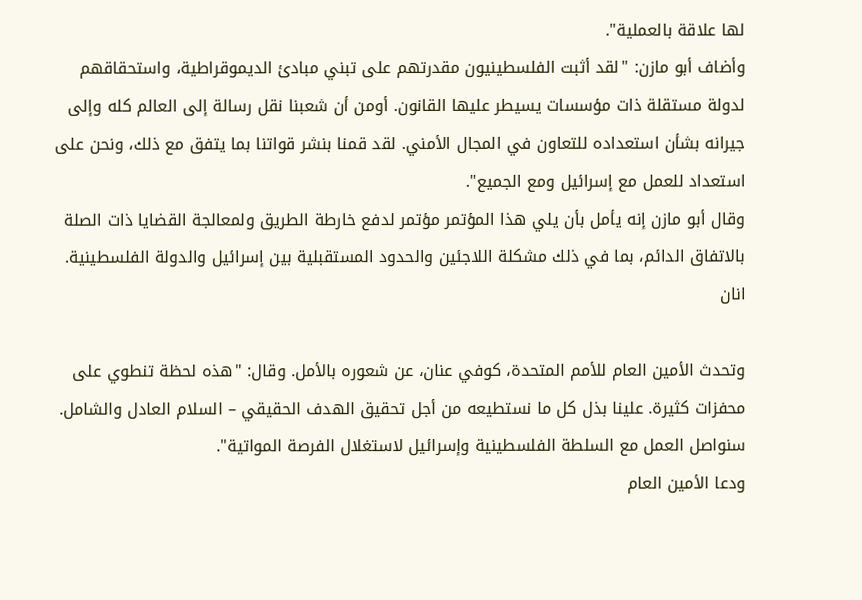لها علاقة بالعملية".
وأضاف أبو مازن: "لقد أثبت الفلسطينيون مقدرتهم على تبني مبادئ الديموقراطية، واستحقاقهم لدولة مستقلة ذات مؤسسات يسيطر عليها القانون. أومن أن شعبنا نقل رسالة إلى العالم كله وإلى جيرانه بشأن استعداده للتعاون في المجال الأمني. لقد قمنا بنشر قواتنا بما يتفق مع ذلك، ونحن على استعداد للعمل مع إسرائيل ومع الجميع".
وقال أبو مازن إنه يأمل بأن يلي هذا المؤتمر مؤتمر لدفع خارطة الطريق ولمعالجة القضايا ذات الصلة بالاتفاق الدائم، بما في ذلك مشكلة اللاجئين والحدود المستقبلية بين إسرائيل والدولة الفلسطينية.
انان

وتحدث الأمين العام للأمم المتحدة، كوفي عنان، عن شعوره بالأمل. وقال: "هذه لحظة تنطوي على محفزات كثيرة. علينا بذل كل ما نستطيعه من أجل تحقيق الهدف الحقيقي – السلام العادل والشامل. سنواصل العمل مع السلطة الفلسطينية وإسرائيل لاستغلال الفرصة المواتية".
ودعا الأمين العام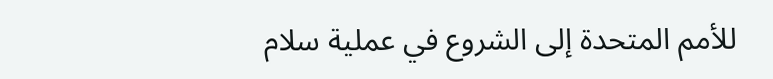للأمم المتحدة إلى الشروع في عملية سلام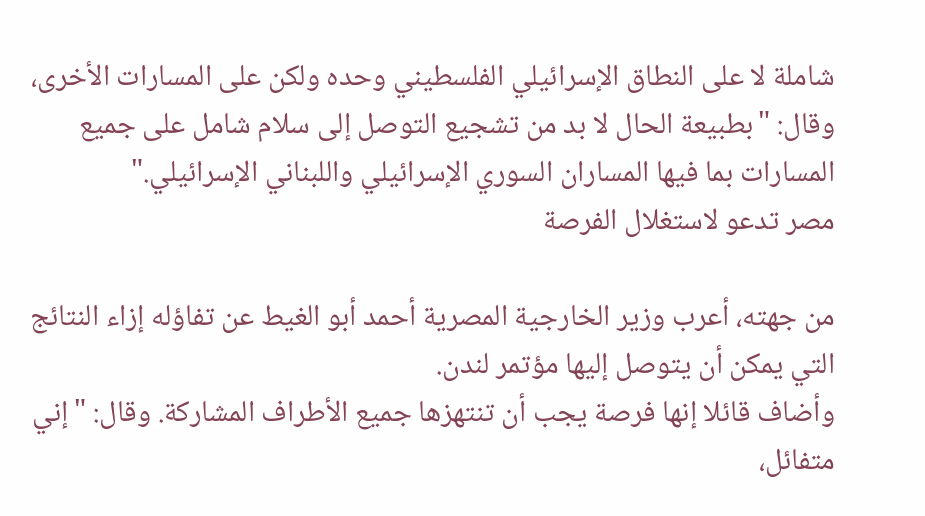شاملة لا على النطاق الإسرائيلي الفلسطيني وحده ولكن على المسارات الأخرى، وقال: "بطبيعة الحال لا بد من تشجيع التوصل إلى سلام شامل على جميع المسارات بما فيها المساران السوري الإسرائيلي واللبناني الإسرائيلي."
مصر تدعو لاستغلال الفرصة

من جهته، أعرب وزير الخارجية المصرية أحمد أبو الغيط عن تفاؤله إزاء النتائج التي يمكن أن يتوصل إليها مؤتمر لندن.
وأضاف قائلا إنها فرصة يجب أن تنتهزها جميع الأطراف المشاركة. وقال: "إني متفائل،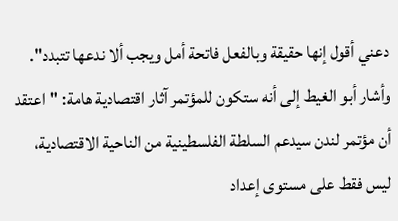دعني أقول إنها حقيقة وبالفعل فاتحة أمل ويجب ألا ندعها تتبدد".
وأشار أبو الغيط إلى أنه ستكون للمؤتمر آثار اقتصادية هامة: "اعتقد أن مؤتمر لندن سيدعم السلطة الفلسطينية من الناحية الاقتصادية، ليس فقط على مستوى إعداد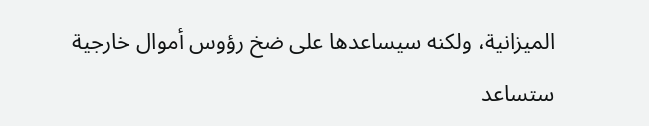الميزانية، ولكنه سيساعدها على ضخ رؤوس أموال خارجية ستساعد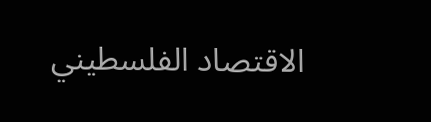الاقتصاد الفلسطيني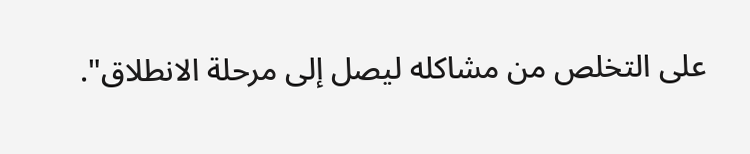على التخلص من مشاكله ليصل إلى مرحلة الانطلاق".